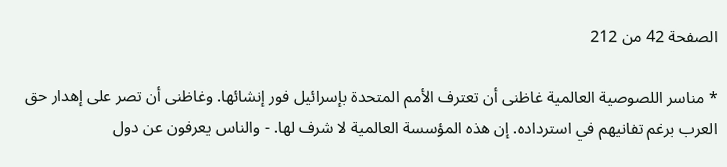الصفحة 42 من 212

* مناسر اللصوصية العالمية غاظنى أن تعترف الأمم المتحدة بإسرائيل فور إنشائها. وغاظنى أن تصر على إهدار حق العرب برغم تفانيهم في استرداده. إن هذه المؤسسة العالمية لا شرف لها. - والناس يعرفون عن دول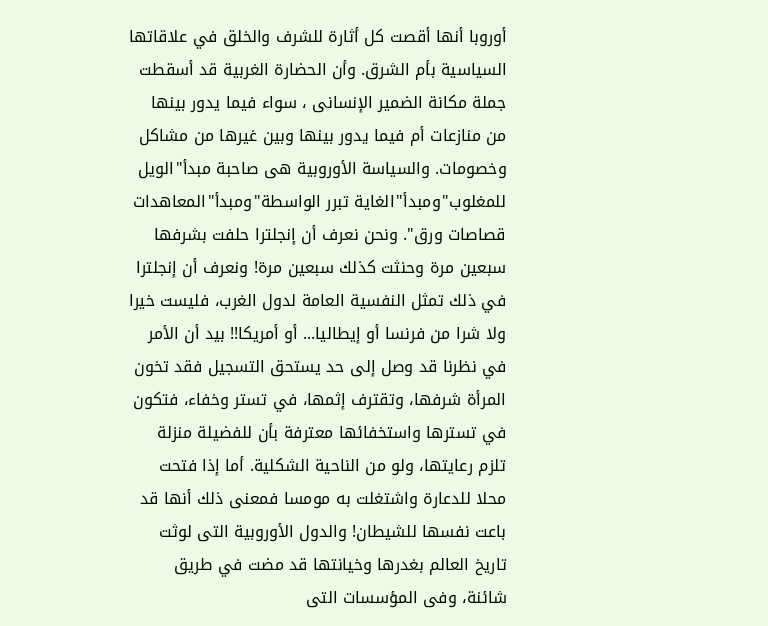أوروبا أنها أقصت كل أثارة للشرف والخلق في علاقاتها السياسية بأم الشرق. وأن الحضارة الغربية قد أسقطت جملة مكانة الضمير الإنسانى ، سواء فيما يدور بينها من منازعات أم فيما يدور بينها وبين غيرها من مشاكل وخصومات. والسياسة الأوروبية هى صاحبة مبدأ"الويل للمغلوب"ومبدأ"الغاية تبرر الواسطة"ومبدأ"المعاهدات قصاصات ورق". ونحن نعرف أن إنجلترا حلفت بشرفها سبعين مرة وحنثت كذلك سبعين مرة! ونعرف أن إنجلترا في ذلك تمثل النفسية العامة لدول الغرب، فليست خيرا ولا شرا من فرنسا أو إيطاليا... أو أمريكا!! بيد أن الأمر في نظرنا قد وصل إلى حد يستحق التسجيل فقد تخون المرأة شرفها، وتقترف إثمها، في تستر وخفاء، فتكون في تسترها واستخفائها معترفة بأن للفضيلة منزلة تلزم رعايتها، ولو من الناحية الشكلية. أما إذا فتحت محلا للدعارة واشتغلت به مومسا فمعنى ذلك أنها قد باعت نفسها للشيطان! والدول الأوروبية التى لوثت تاريخ العالم بغدرها وخيانتها قد مضت في طريق شائنة، وفى المؤسسات التى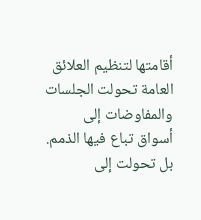أقامتها لتنظيم العلائق العامة تحولت الجلسات والمفاوضات إلى أسواق تباع فيها الذمم. بل تحولت إلى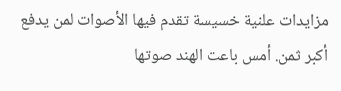مزايدات علنية خسيسة تقدم فيها الأصوات لمن يدفع أكبر ثمن. أمس باعت الهند صوتها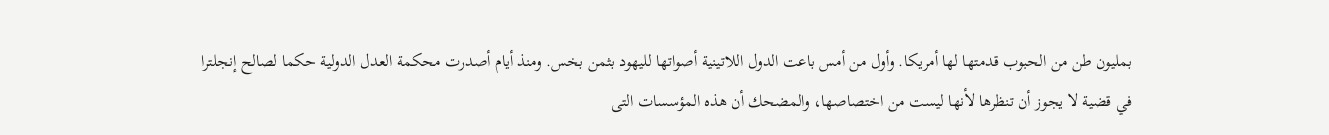بمليون طن من الحبوب قدمتها لها أمريكا. وأول من أمس باعت الدول اللاتينية أصواتها لليهود بثمن بخس. ومنذ أيام أصدرت محكمة العدل الدولية حكما لصالح إنجلترا في قضية لا يجوز أن تنظرها لأنها ليست من اختصاصها، والمضحك أن هذه المؤسسات التى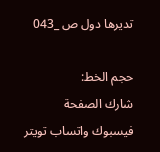تديرها دول ص _043

حجم الخط:
شارك الصفحة
فيسبوك واتساب تويتر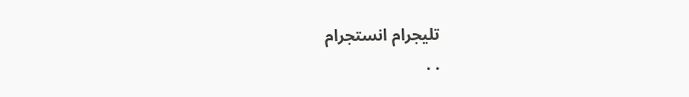تليجرام انستجرام
. .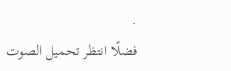.
فضلًا انتظر تحميل الصوت